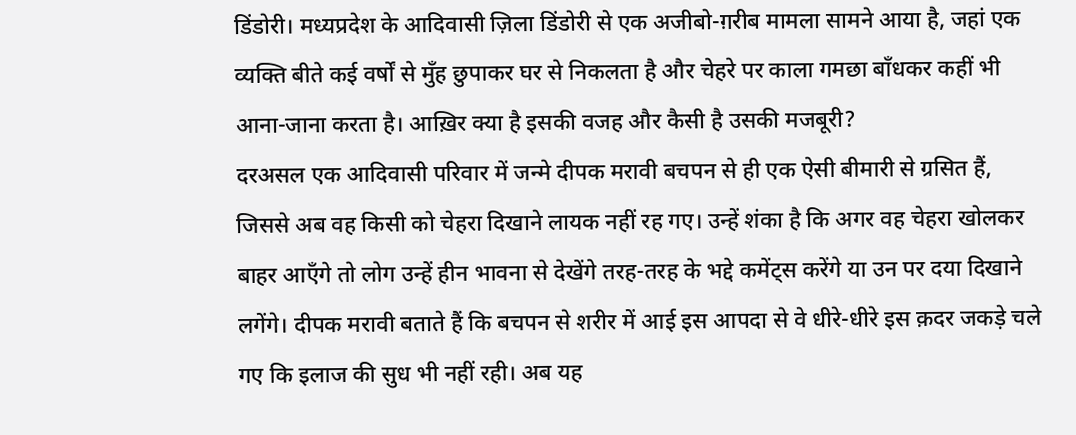डिंडोरी। मध्यप्रदेश के आदिवासी ज़िला डिंडोरी से एक अजीबो-ग़रीब मामला सामने आया है, जहां एक व्यक्ति बीते कई वर्षों से मुँह छुपाकर घर से निकलता है और चेहरे पर काला गमछा बाँधकर कहीं भी आना-जाना करता है। आख़िर क्या है इसकी वजह और कैसी है उसकी मजबूरी?
दरअसल एक आदिवासी परिवार में जन्मे दीपक मरावी बचपन से ही एक ऐसी बीमारी से ग्रसित हैं, जिससे अब वह किसी को चेहरा दिखाने लायक नहीं रह गए। उन्हें शंका है कि अगर वह चेहरा खोलकर बाहर आएँगे तो लोग उन्हें हीन भावना से देखेंगे तरह-तरह के भद्दे कमेंट्स करेंगे या उन पर दया दिखाने लगेंगे। दीपक मरावी बताते हैं कि बचपन से शरीर में आई इस आपदा से वे धीरे-धीरे इस क़दर जकड़े चले गए कि इलाज की सुध भी नहीं रही। अब यह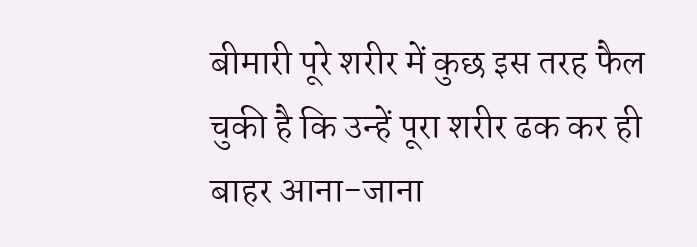बीमारी पूरे शरीर में कुछ इस तरह फैल चुकी है कि उन्हें पूरा शरीर ढक कर ही बाहर आना-जाना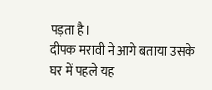पड़ता है।
दीपक मरावी ने आगे बताया उसके घर में पहले यह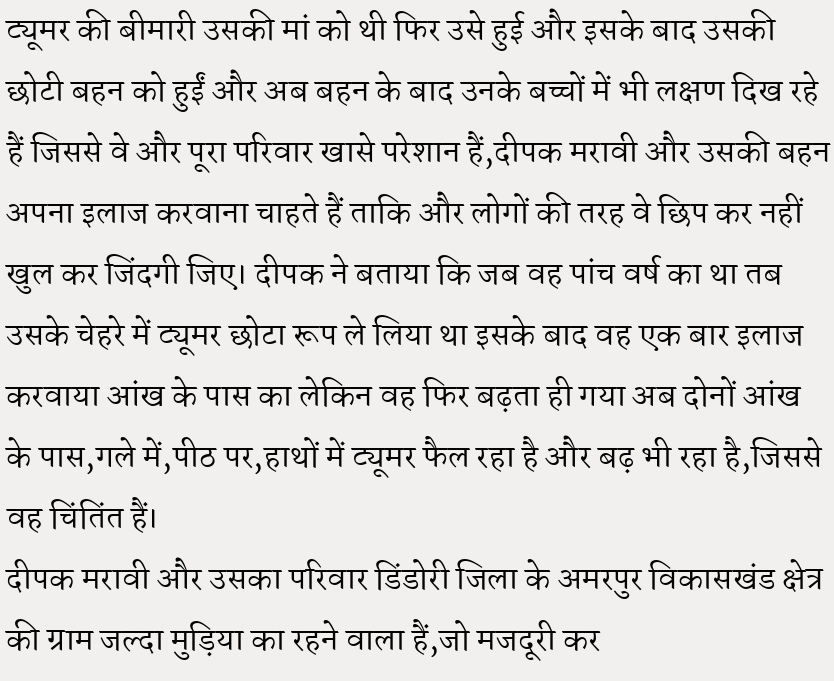ट्यूमर की बीमारी उसकी मां को थी फिर उसे हुई और इसके बाद उसकी छोटी बहन को हुईं और अब बहन के बाद उनके बच्चों में भी लक्षण दिख रहे हैं जिससे वे और पूरा परिवार खासे परेशान हैं,दीपक मरावी और उसकी बहन अपना इलाज करवाना चाहते हैं ताकि और लोगों की तरह वे छिप कर नहीं खुल कर जिंदगी जिए। दीपक ने बताया कि जब वह पांच वर्ष का था तब उसके चेहरे में ट्यूमर छोटा रूप ले लिया था इसके बाद वह एक बार इलाज करवाया आंख के पास का लेकिन वह फिर बढ़ता ही गया अब दोनों आंख के पास,गले में,पीठ पर,हाथों में ट्यूमर फैल रहा है और बढ़ भी रहा है,जिससे वह चिंतिंत हैं।
दीपक मरावी और उसका परिवार डिंडोरी जिला के अमरपुर विकासखंड क्षेत्र की ग्राम जल्दा मुड़िया का रहने वाला हैं,जो मजदूरी कर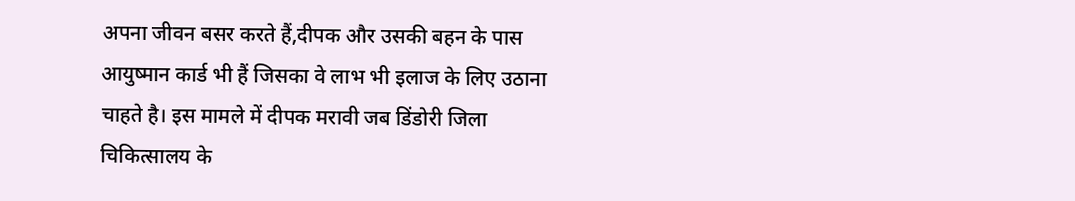अपना जीवन बसर करते हैं,दीपक और उसकी बहन के पास आयुष्मान कार्ड भी हैं जिसका वे लाभ भी इलाज के लिए उठाना चाहते है। इस मामले में दीपक मरावी जब डिंडोरी जिला चिकित्सालय के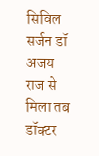सिविल सर्जन डॉ अजय राज से मिला तब डॉक्टर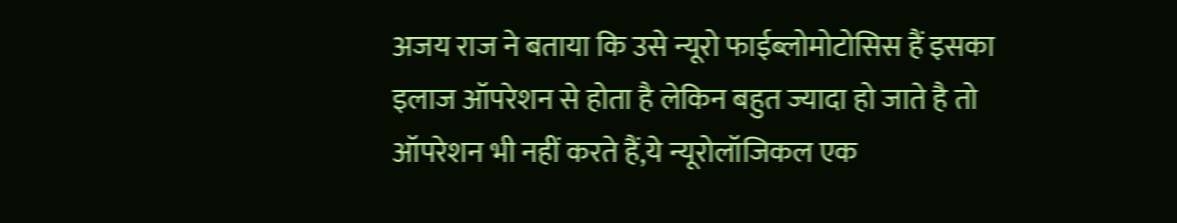अजय राज ने बताया कि उसे न्यूरो फाईब्लोमोटोसिस हैं इसका इलाज ऑपरेशन से होता है लेकिन बहुत ज्यादा हो जाते है तो ऑपरेशन भी नहीं करते हैं,ये न्यूरोलॉजिकल एक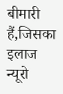बीमारी हैं,जिसका इलाज न्यूरो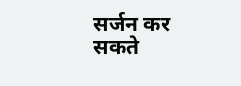सर्जन कर सकते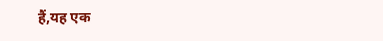हैं,यह एक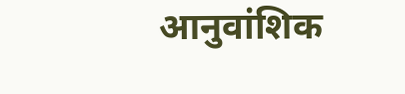आनुवांशिक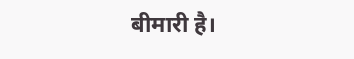बीमारी है।